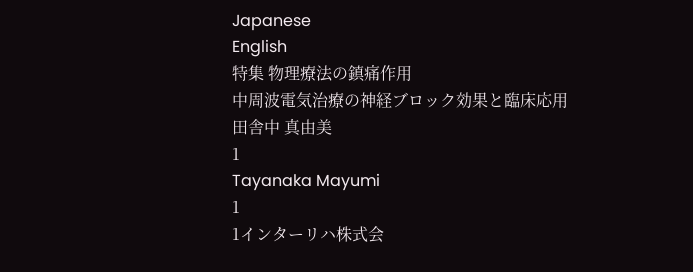Japanese
English
特集 物理療法の鎮痛作用
中周波電気治療の神経ブロック効果と臨床応用
田舎中 真由美
1
Tayanaka Mayumi
1
1インターリハ株式会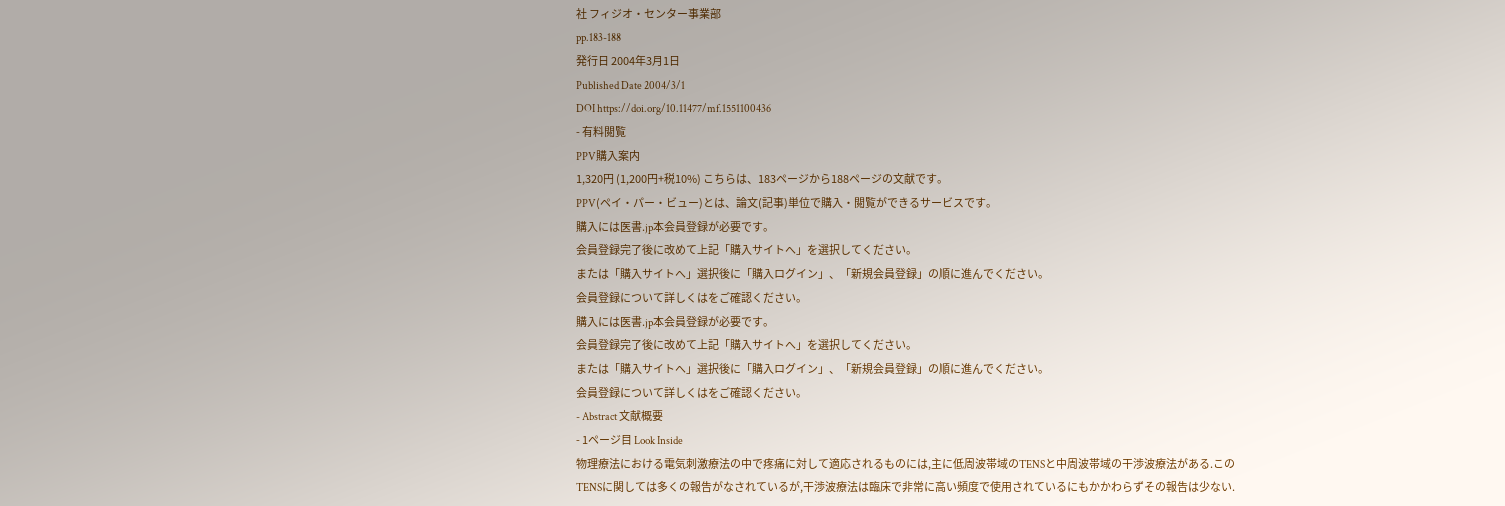社 フィジオ・センター事業部
pp.183-188
発行日 2004年3月1日
Published Date 2004/3/1
DOI https://doi.org/10.11477/mf.1551100436
- 有料閲覧
PPV購入案内
1,320円 (1,200円+税10%) こちらは、183ページから188ページの文献です。
PPV(ペイ・パー・ビュー)とは、論文(記事)単位で購入・閲覧ができるサービスです。
購入には医書.jp本会員登録が必要です。
会員登録完了後に改めて上記「購入サイトへ」を選択してください。
または「購入サイトへ」選択後に「購入ログイン」、「新規会員登録」の順に進んでください。
会員登録について詳しくはをご確認ください。
購入には医書.jp本会員登録が必要です。
会員登録完了後に改めて上記「購入サイトへ」を選択してください。
または「購入サイトへ」選択後に「購入ログイン」、「新規会員登録」の順に進んでください。
会員登録について詳しくはをご確認ください。
- Abstract 文献概要
- 1ページ目 Look Inside
物理療法における電気刺激療法の中で疼痛に対して適応されるものには,主に低周波帯域のTENSと中周波帯域の干渉波療法がある.このTENSに関しては多くの報告がなされているが,干渉波療法は臨床で非常に高い頻度で使用されているにもかかわらずその報告は少ない.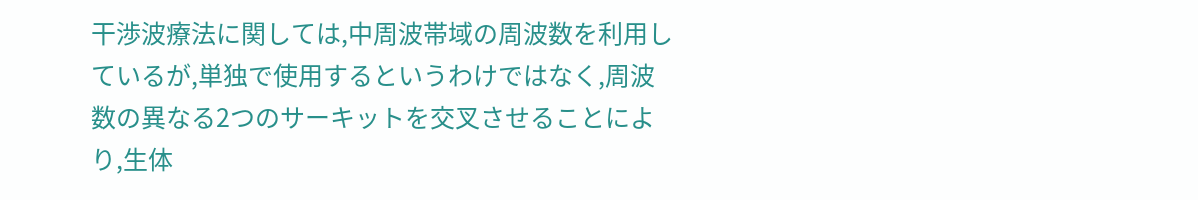干渉波療法に関しては,中周波帯域の周波数を利用しているが,単独で使用するというわけではなく,周波数の異なる2つのサーキットを交叉させることにより,生体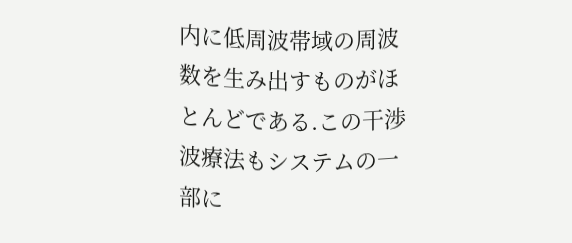内に低周波帯域の周波数を生み出すものがほとんどである.この干渉波療法もシステムの一部に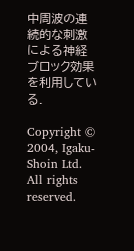中周波の連続的な刺激による神経ブロック効果を利用している.

Copyright © 2004, Igaku-Shoin Ltd. All rights reserved.